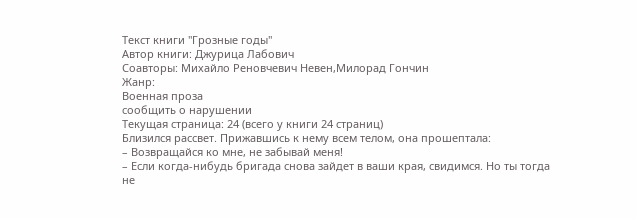Текст книги "Грозные годы"
Автор книги: Джурица Лабович
Соавторы: Михайло Реновчевич Невен,Милорад Гончин
Жанр:
Военная проза
сообщить о нарушении
Текущая страница: 24 (всего у книги 24 страниц)
Близился рассвет. Прижавшись к нему всем телом, она прошептала:
– Возвращайся ко мне, не забывай меня!
– Если когда-нибудь бригада снова зайдет в ваши края, свидимся. Но ты тогда не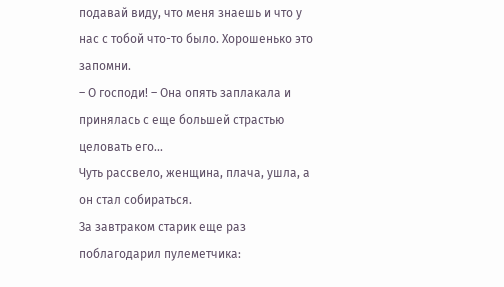подавай виду, что меня знаешь и что у нас с тобой что-то было. Хорошенько это запомни.
– О господи! – Она опять заплакала и принялась с еще большей страстью целовать его...
Чуть рассвело, женщина, плача, ушла, а он стал собираться.
За завтраком старик еще раз поблагодарил пулеметчика: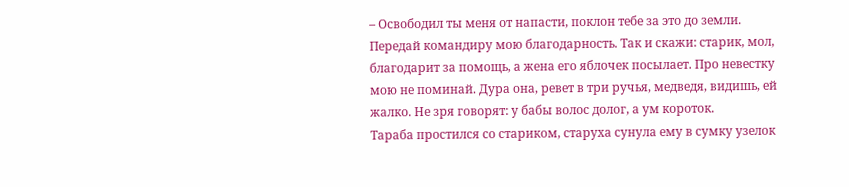– Освободил ты меня от напасти, поклон тебе за это до земли. Передай командиру мою благодарность. Так и скажи: старик, мол, благодарит за помощь, а жена его яблочек посылает. Про невестку мою не поминай. Дура она, ревет в три ручья, медведя, видишь, ей жалко. Не зря говорят: у бабы волос долог, а ум короток.
Тараба простился со стариком, старуха сунула ему в сумку узелок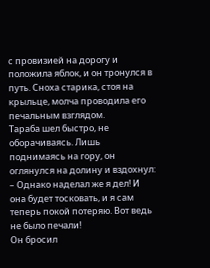с провизией на дорогу и положила яблок, и он тронулся в путь. Сноха старика, стоя на крыльце, молча проводила его печальным взглядом.
Тараба шел быстро, не оборачиваясь. Лишь поднимаясь на гору, он оглянулся на долину и вздохнул:
– Однако наделал же я дел! И она будет тосковать, и я сам теперь покой потеряю. Вот ведь не было печали!
Он бросил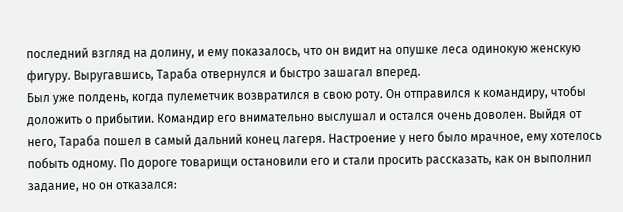последний взгляд на долину, и ему показалось, что он видит на опушке леса одинокую женскую фигуру. Выругавшись, Тараба отвернулся и быстро зашагал вперед.
Был уже полдень, когда пулеметчик возвратился в свою роту. Он отправился к командиру, чтобы доложить о прибытии. Командир его внимательно выслушал и остался очень доволен. Выйдя от него, Тараба пошел в самый дальний конец лагеря. Настроение у него было мрачное, ему хотелось побыть одному. По дороге товарищи остановили его и стали просить рассказать, как он выполнил задание, но он отказался: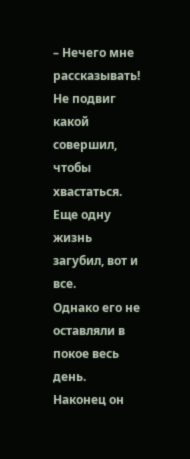– Нечего мне рассказывать! Не подвиг какой совершил, чтобы хвастаться. Еще одну жизнь загубил, вот и все.
Однако его не оставляли в покое весь день. Наконец он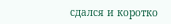сдался и коротко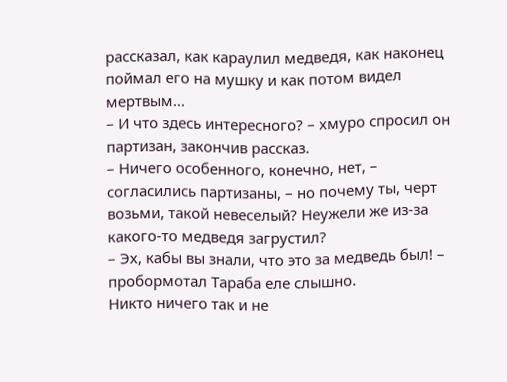рассказал, как караулил медведя, как наконец поймал его на мушку и как потом видел мертвым...
– И что здесь интересного? – хмуро спросил он партизан, закончив рассказ.
– Ничего особенного, конечно, нет, – согласились партизаны, – но почему ты, черт возьми, такой невеселый? Неужели же из-за какого-то медведя загрустил?
– Эх, кабы вы знали, что это за медведь был! – пробормотал Тараба еле слышно.
Никто ничего так и не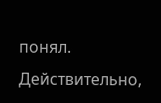понял. Действительно,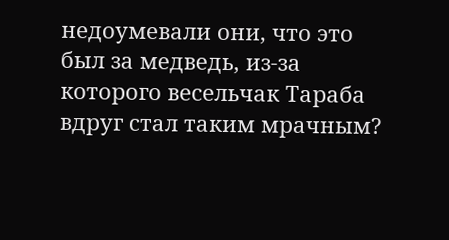недоумевали они, что это был за медведь, из-за которого весельчак Тараба вдруг стал таким мрачным?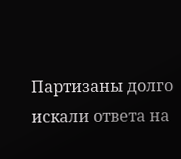Партизаны долго искали ответа на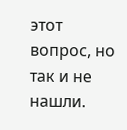этот вопрос, но так и не нашли.